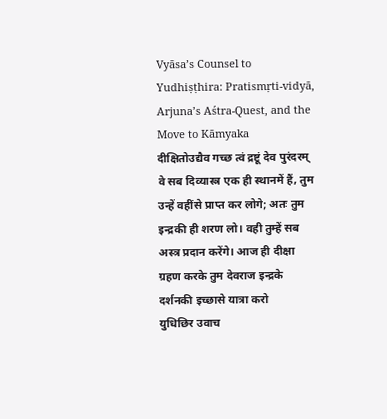Vyāsa’s Counsel to Yudhiṣṭhira: Pratismṛti-vidyā, Arjuna’s Aśtra-Quest, and the Move to Kāmyaka
दीक्षितोउद्यैव गच्छ त्वं द्रष्टूं देव पुरंदरम् वे सब दिव्यास्त्र एक ही स्थानमें हैं, तुम उन्हें वहींसे प्राप्त कर लोगे; अतः तुम इन्द्रकी ही शरण लो। वही तुम्हें सब अस्त्र प्रदान करेंगे। आज ही दीक्षा ग्रहण करके तुम देवराज इन्द्रके दर्शनकी इच्छासे यात्रा करो
युधिछिर उवाच